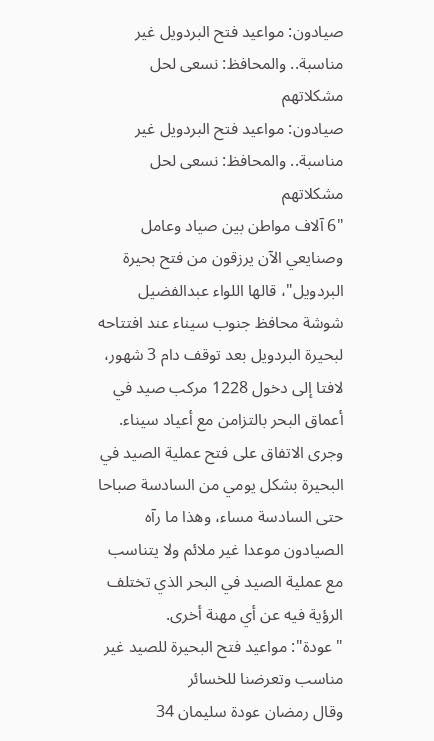صيادون: مواعيد فتح البردويل غير مناسبة.. والمحافظ: نسعى لحل مشكلاتهم
صيادون: مواعيد فتح البردويل غير مناسبة.. والمحافظ: نسعى لحل مشكلاتهم
"6 آلاف مواطن بين صياد وعامل وصنايعي الآن يرزقون من فتح بحيرة البردويل"، قالها اللواء عبدالفضيل شوشة محافظ جنوب سيناء عند افتتاحه لبحيرة البردويل بعد توقف دام 3 شهور، لافتا إلى دخول 1228 مركب صيد في أعماق البحر بالتزامن مع أعياد سيناء.
وجرى الاتفاق على فتح عملية الصيد في البحيرة بشكل يومي من السادسة صباحا حتى السادسة مساء، وهذا ما رآه الصيادون موعدا غير ملائم ولا يتناسب مع عملية الصيد في البحر الذي تختلف الرؤية فيه عن أي مهنة أخرى.
"عودة": مواعيد فتح البحيرة للصيد غير مناسب وتعرضنا للخسائر
وقال رمضان عودة سليمان 34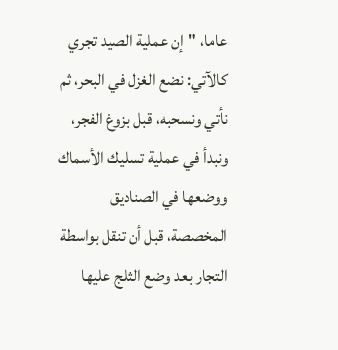عاما، "إن عملية الصيد تجري كالآتي: نضع الغزل في البحر، ثم نأتي ونسحبه، قبل بزوغ الفجر، ونبدأ في عملية تسليك الأسماك ووضعها في الصناديق المخصصة، قبل أن تنقل بواسطة التجار بعد وضع الثلج عليها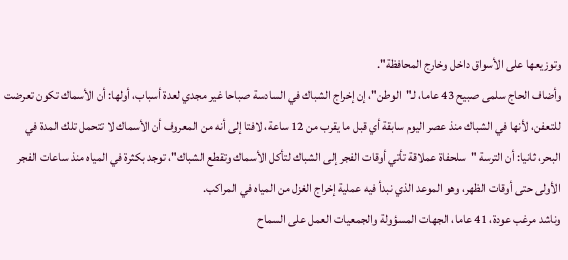وتوزيعها على الأسواق داخل وخارج المحافظة".
وأضاف الحاج سلمى صبيح 43 عاما، لـ"الوطن"، إن إخراج الشباك في السادسة صباحا غير مجدي لعدة أسباب، أولها: أن الأسماك تكون تعرضت للتعفن، لأنها في الشباك منذ عصر اليوم سابقة أي قبل ما يقرب من 12 ساعة، لافتا إلى أنه من المعروف أن الأسماك لا تتحمل تلك المدة في البحر، ثانيا: أن الترسة "سلحفاة عملاقة تأتي أوقات الفجر إلى الشباك لتأكل الأسماك وتقطع الشباك"، توجد بكثرة في المياه منذ ساعات الفجر الأولى حتى أوقات الظهر، وهو الموعد الذي نبدأ فيه عملية إخراج الغزل من المياه في المراكب.
وناشد مرغب عودة، 41 عاما، الجهات المسؤولة والجمعيات العمل على السماح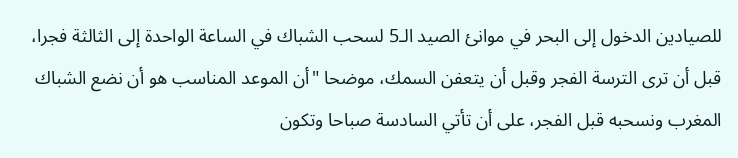للصيادين الدخول إلى البحر في موانئ الصيد الـ5 لسحب الشباك في الساعة الواحدة إلى الثالثة فجرا، قبل أن ترى الترسة الفجر وقبل أن يتعفن السمك، موضحا "أن الموعد المناسب هو أن نضع الشباك المغرب ونسحبه قبل الفجر، على أن تأتي السادسة صباحا وتكون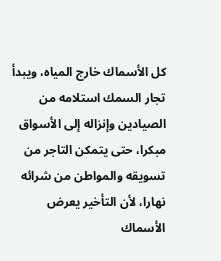كل الأسماك خارج المياه، ويبدأ تجار السمك استلامه من الصيادين وإنزاله إلى الأسواق مبكرا، حتى يتمكن التاجر من تسويقه والمواطن من شرائه نهارا، لأن التأخير يعرض الأسماك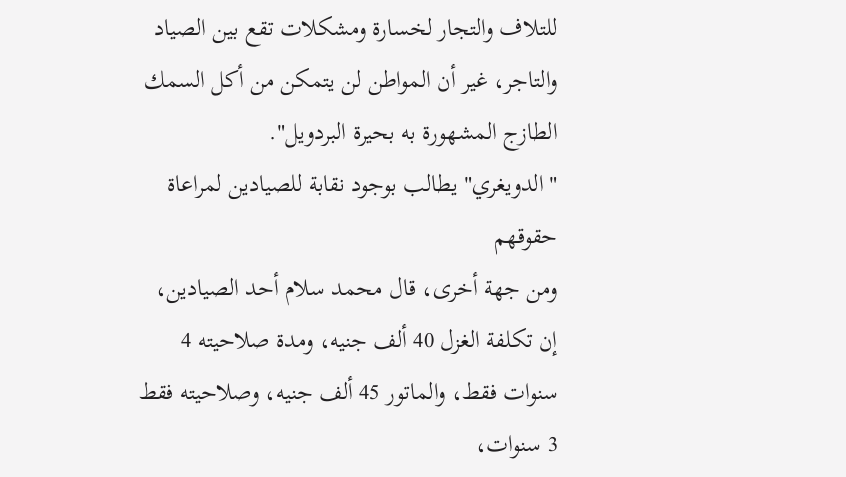للتلاف والتجار لخسارة ومشكلات تقع بين الصياد والتاجر، غير أن المواطن لن يتمكن من أكل السمك الطازج المشهورة به بحيرة البردويل".
"الدويغري" يطالب بوجود نقابة للصيادين لمراعاة حقوقهم
ومن جهة أخرى، قال محمد سلام أحد الصيادين، إن تكلفة الغزل 40 ألف جنيه، ومدة صلاحيته 4 سنوات فقط، والماتور 45 ألف جنيه، وصلاحيته فقط 3 سنوات،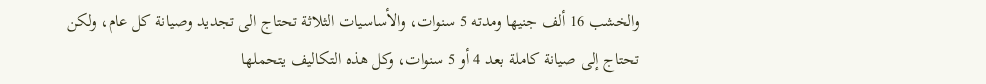والخشب 16 ألف جنيها ومدته 5 سنوات، والأساسيات الثلاثة تحتاج الى تجديد وصيانة كل عام، ولكن تحتاج إلى صيانة كاملة بعد 4 أو 5 سنوات، وكل هذه التكاليف يتحملها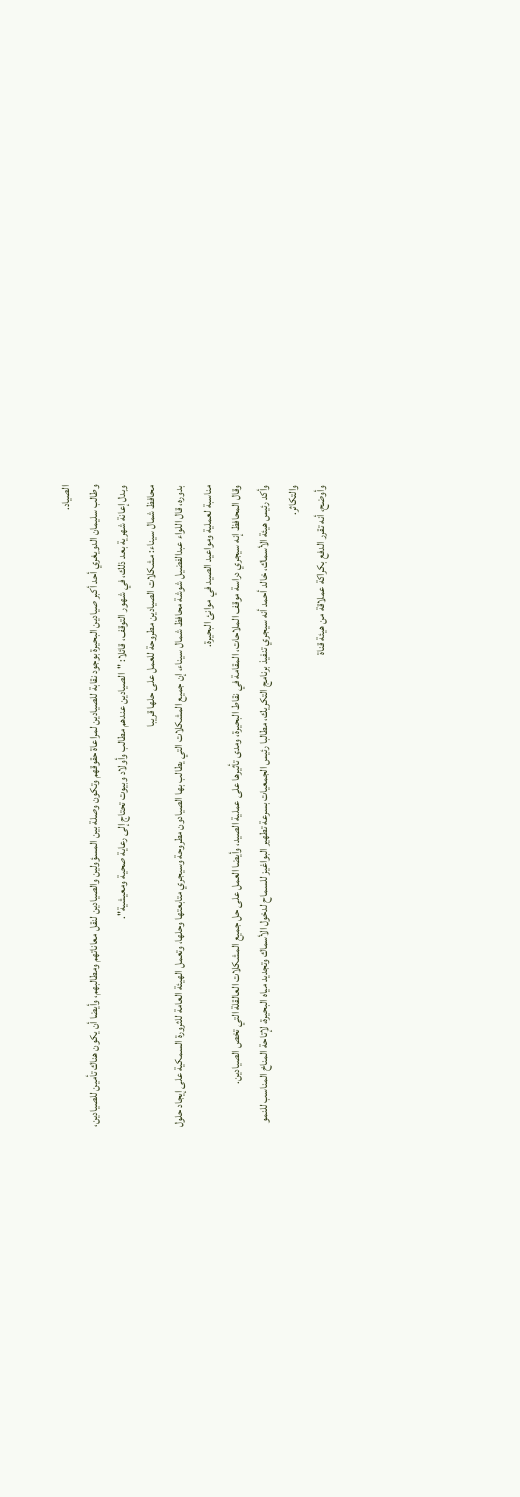الصياد.
وطالب سليمان الدويغري أحد أكبر صيادين البحيرة بوجود نقابة للصيادين لمراعاة حقوقهم وتكون وصلة بين المسؤولين والصيادين لنقل معاناتهم ومطالبهم، وأيضا أن يكون هناك تأمين للصيادين، وبدل إعانة شهرية بعد ذلك، في شهور التوقف، قائلا: "الصيادين عندهم مطالب وأولاد وبيوت تحتاج إلى رعاية صحية ومعيشية".
محافظ شمال سيناء: مشكلات الصيادين مطروحة للعمل على حلها قريبا
بدوره، قال اللواء عبدالفضيل شوشة محافظ شمال سيناء، إن جميع المشكلات التي يطالب بها الصيادون مطروحة وسيجري متابعتها وحلها، وتعمل الهيئة العامة للثرورة السمكية على إيجاد حلول مناسبة لعملية ومواعيد الصيد في موانئ البحيرة.
وقال المحافظ إنه سيجري دراسة موقف الملاحات، المقامة في نقاط البحيرة، ومدى تأثيرها على عملية الصيد، وأيضا العمل على حل جميع المشكلات العالقلة التي تخص الصيادين.
وأكد رئيس هيئة الأسماك، خالد أحمد أنه سيجري تنفيذ برنامج التكريك، مطالبا رئيس الجمعيات بسرعة تطهير البواغيز للسماح لدخول الأسماك وتجديد مياه البحيرة، لإتاحة المناخ المناسب للنمو والتكاثر.
وأوضح، أنه تقرر الدفع بكراكة عملاقة من هيئة قناة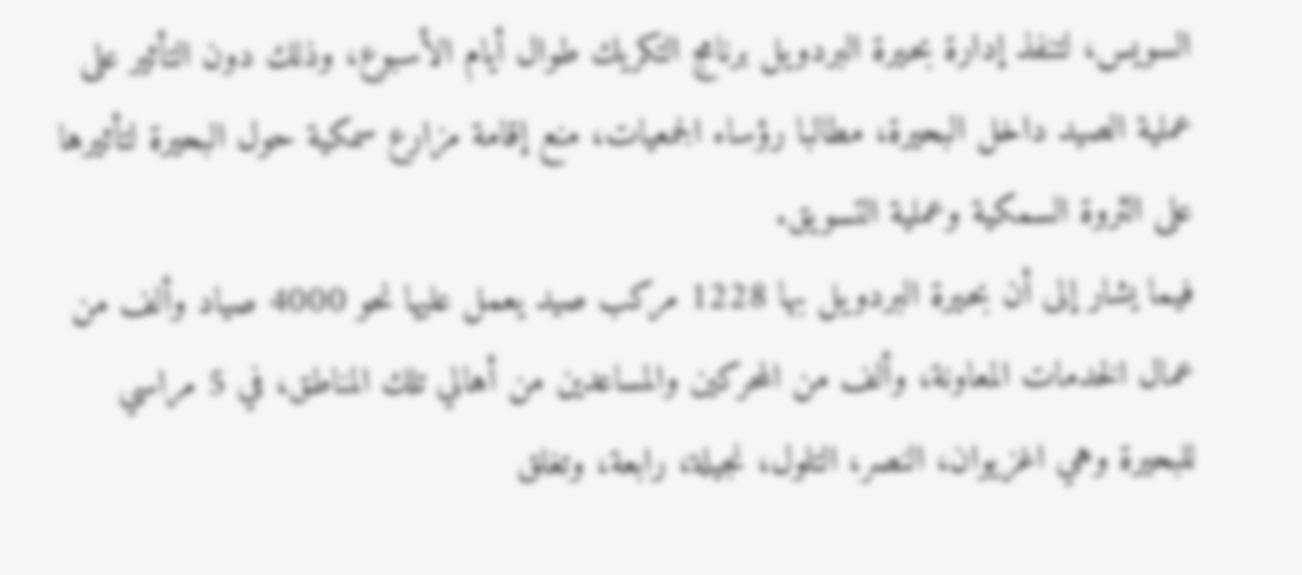السويس، لتنفذ إدارة بحيرة البردويل برنامج التكريك طوال أيام الأسبوع، وذلك دون التأثير على عملية الصيد داخل البحيرة، مطالبا رؤساء الجمعيات، منع إقامة مزارع سمكية حول البحيرة لتأثيرها على الثروة السمكية وعملية التسويق.
فيما يشار إلى أن بحيرة البردويل بها 1228 مركب صيد يعمل عليها نحو 4000 صياد وألف من عمال الخدمات المعاونة، وألف من المحركين والمساعدين من أهالي تلك المناطق، في 5 مراسي للبحيرة وهي اغزيوان، النصر، التلول، نجيلة، رابعة، وتغلق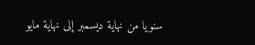سنويا من نهاية ديسمبر إلى نهاية مايو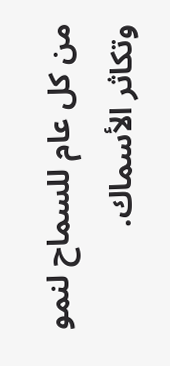من كل عام للسماح لنمو وتكاثر الأسماك.